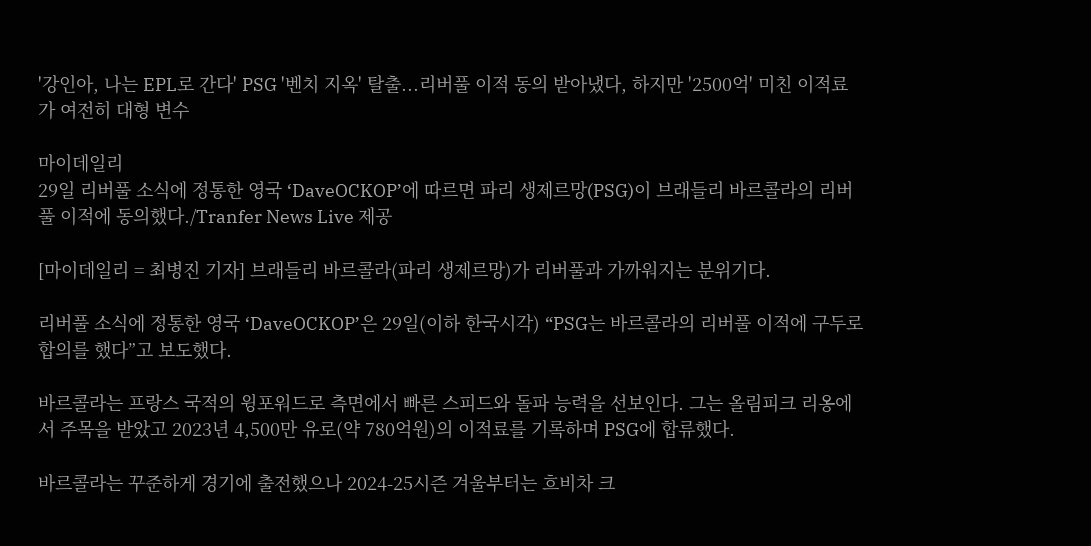'강인아, 나는 EPL로 간다' PSG '벤치 지옥' 탈출...리버풀 이적 동의 받아냈다, 하지만 '2500억' 미친 이적료가 여전히 대형 변수

마이데일리
29일 리버풀 소식에 정통한 영국 ‘DaveOCKOP’에 따르면 파리 생제르망(PSG)이 브래들리 바르콜라의 리버풀 이적에 동의했다./Tranfer News Live 제공

[마이데일리 = 최병진 기자] 브래들리 바르콜라(파리 생제르망)가 리버풀과 가까워지는 분위기다.

리버풀 소식에 정통한 영국 ‘DaveOCKOP’은 29일(이하 한국시각) “PSG는 바르콜라의 리버풀 이적에 구두로 합의를 했다”고 보도했다.

바르콜라는 프랑스 국적의 윙포워드로 측면에서 빠른 스피드와 돌파 능력을 선보인다. 그는 올림피크 리옹에서 주목을 받았고 2023년 4,500만 유로(약 780억원)의 이적료를 기록하며 PSG에 합류했다.

바르콜라는 꾸준하게 경기에 출전했으나 2024-25시즌 겨울부터는 흐비차 크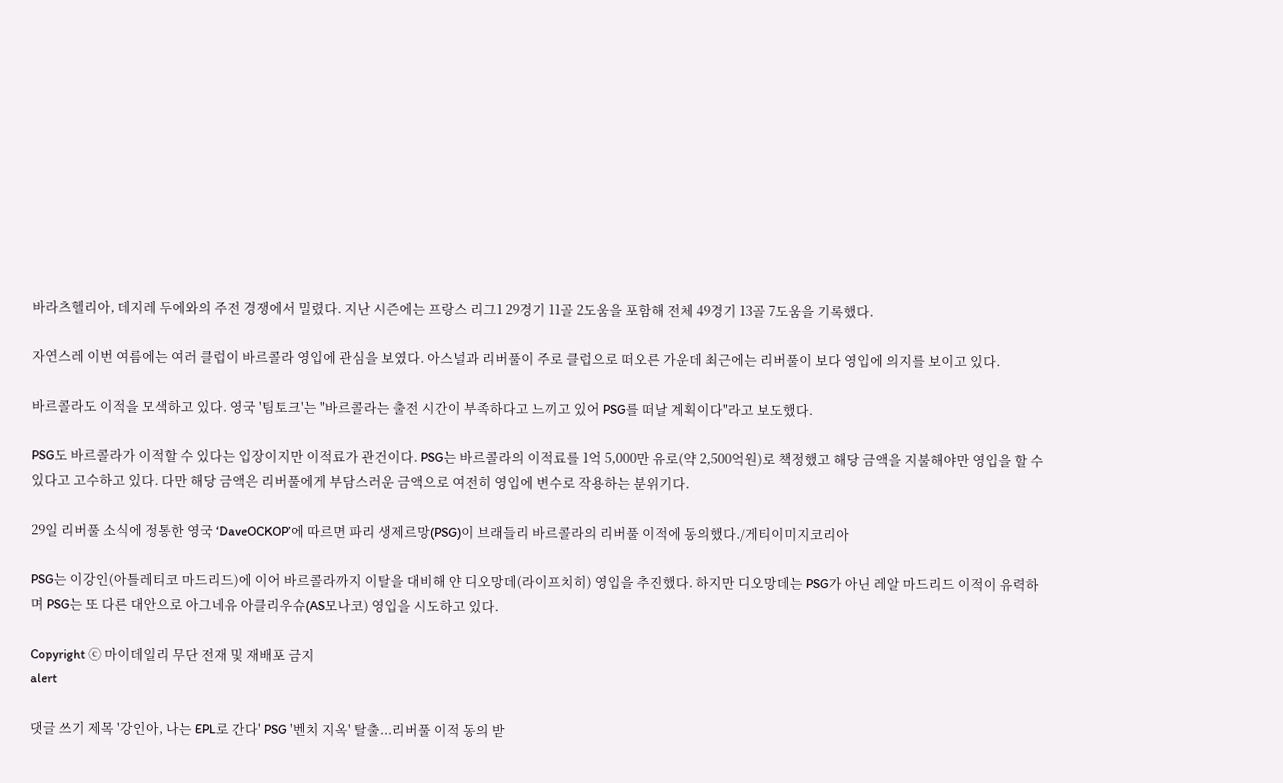바라츠헬리아, 데지레 두에와의 주전 경쟁에서 밀렸다. 지난 시즌에는 프랑스 리그1 29경기 11골 2도움을 포함해 전체 49경기 13골 7도움을 기록했다.

자연스레 이번 여름에는 여러 클럽이 바르콜라 영입에 관심을 보였다. 아스널과 리버풀이 주로 클럽으로 떠오른 가운데 최근에는 리버풀이 보다 영입에 의지를 보이고 있다.

바르콜라도 이적을 모색하고 있다. 영국 '팀토크'는 "바르콜라는 출전 시간이 부족하다고 느끼고 있어 PSG를 떠날 계획이다"라고 보도했다.

PSG도 바르콜라가 이적할 수 있다는 입장이지만 이적료가 관건이다. PSG는 바르콜라의 이적료를 1억 5,000만 유로(약 2,500억원)로 책정했고 해당 금액을 지불해야만 영입을 할 수 있다고 고수하고 있다. 다만 해당 금액은 리버풀에게 부담스러운 금액으로 여전히 영입에 변수로 작용하는 분위기다.

29일 리버풀 소식에 정통한 영국 ‘DaveOCKOP’에 따르면 파리 생제르망(PSG)이 브래들리 바르콜라의 리버풀 이적에 동의했다./게티이미지코리아

PSG는 이강인(아틀레티코 마드리드)에 이어 바르콜라까지 이탈을 대비해 얀 디오망데(라이프치히) 영입을 추진했다. 하지만 디오망데는 PSG가 아닌 레알 마드리드 이적이 유력하며 PSG는 또 다른 대안으로 아그네유 아클리우슈(AS모나코) 영입을 시도하고 있다.

Copyright ⓒ 마이데일리 무단 전재 및 재배포 금지
alert

댓글 쓰기 제목 '강인아, 나는 EPL로 간다' PSG '벤치 지옥' 탈출...리버풀 이적 동의 받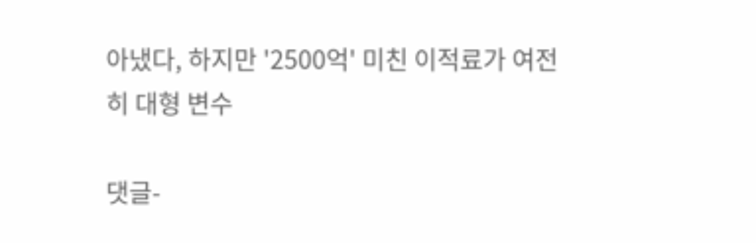아냈다, 하지만 '2500억' 미친 이적료가 여전히 대형 변수

댓글-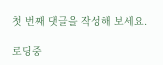첫 번째 댓글을 작성해 보세요.

로딩중